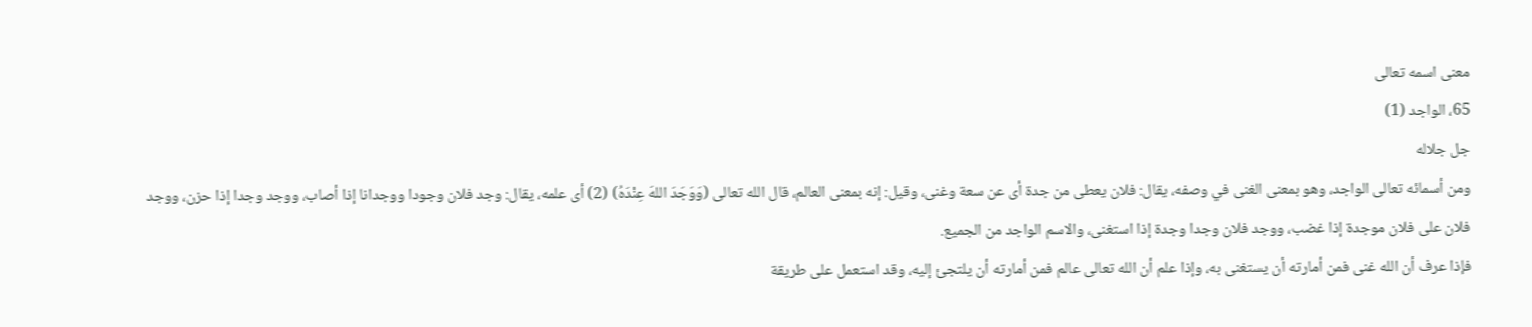معنى اسمه تعالى
65، الواجد (1)
جل جلاله
ومن أسمائه تعالى الواجد، وهو بمعنى الغنى في وصفه، يقال: فلان يعطى من جدة أى عن سعة وغنى، وقيل: إنه بمعنى العالم، قال الله تعالى (وَوَجَدَ اللهَ عِنْدَهُ) (2) أى علمه، يقال: وجد فلان وجودا ووجدانا إذا أصاب، ووجد وجدا إذا حزن، ووجد فلان على فلان موجدة إذا غضب، ووجد فلان وجدا وجدة إذا استغنى، والاسم الواجد من الجميع.
فإذا عرف أن الله غنى فمن أمارته أن يستغنى به، وإذا علم أن الله تعالى عالم فمن أمارته أن يلتجئ إليه، وقد استعمل على طريقة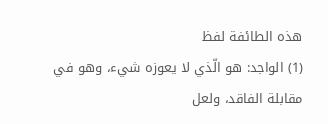هذه الطائفة لفظ
(1) الواجد: هو الّذي لا يعوزه شيء، وهو في مقابلة الفاقد، ولعل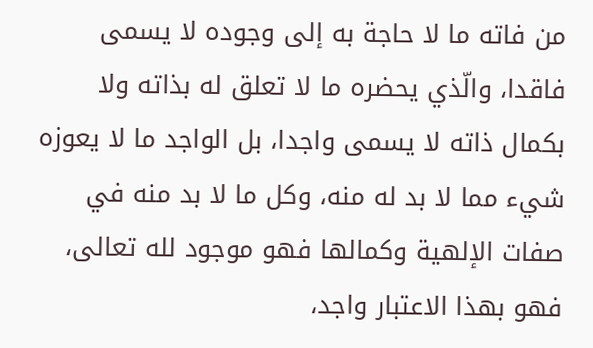من فاته ما لا حاجة به إلى وجوده لا يسمى فاقدا، والّذي يحضره ما لا تعلق له بذاته ولا بكمال ذاته لا يسمى واجدا، بل الواجد ما لا يعوزه شيء مما لا بد له منه، وكل ما لا بد منه في صفات الإلهية وكمالها فهو موجود لله تعالى، فهو بهذا الاعتبار واجد،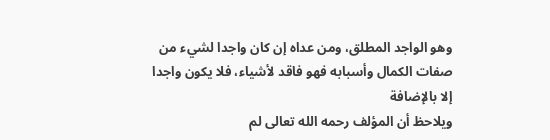وهو الواجد المطلق، ومن عداه إن كان واجدا لشيء من صفات الكمال وأسبابه فهو فاقد لأشياء، فلا يكون واجدا إلا بالإضافة
ويلاحظ أن المؤلف رحمه الله تعالى لم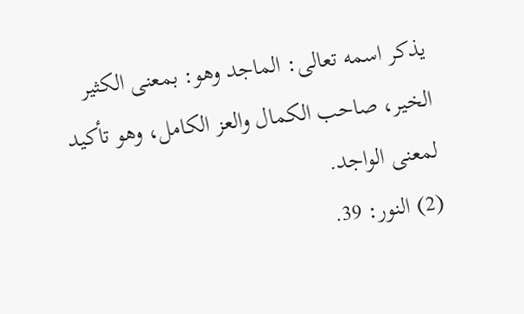يذكر اسمه تعالى: الماجد وهو: بمعنى الكثير الخير، صاحب الكمال والعز الكامل، وهو تأكيد لمعنى الواجد.
(2) النور: 39.